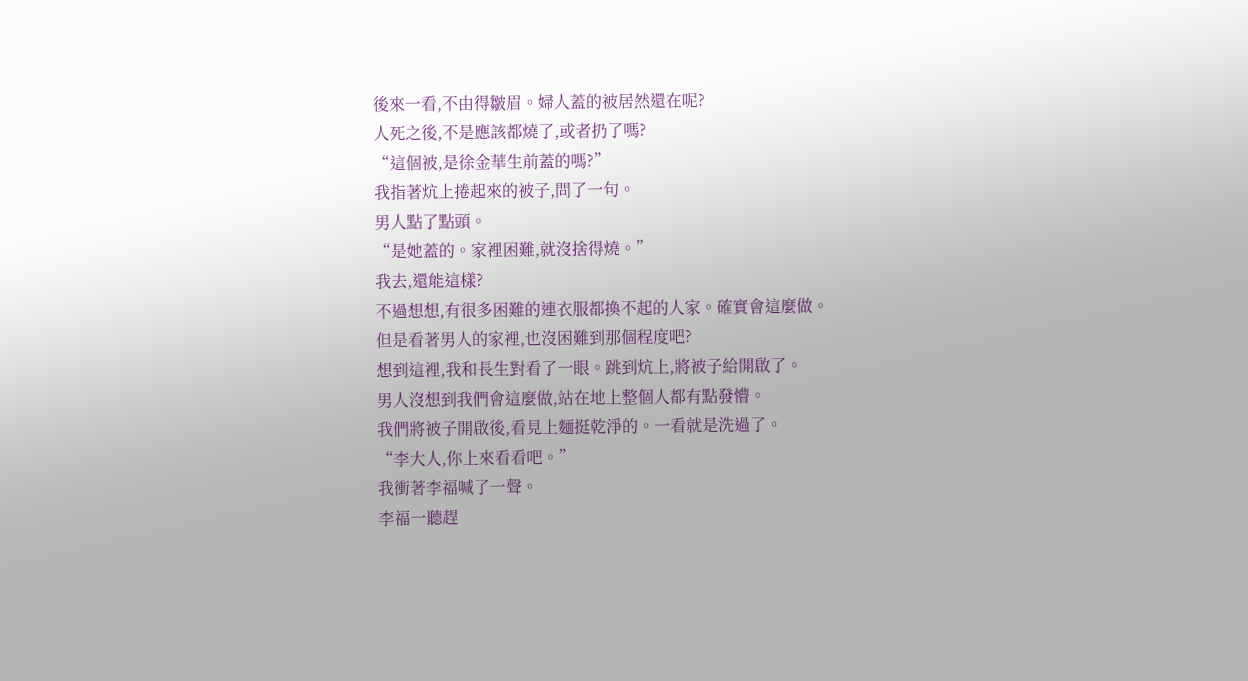後來一看,不由得皺眉。婦人蓋的被居然還在呢?
人死之後,不是應該都燒了,或者扔了嗎?
“這個被,是徐金華生前蓋的嗎?”
我指著炕上捲起來的被子,問了一句。
男人點了點頭。
“是她蓋的。家裡困難,就沒捨得燒。”
我去,還能這樣?
不過想想,有很多困難的連衣服都換不起的人家。確實會這麼做。
但是看著男人的家裡,也沒困難到那個程度吧?
想到這裡,我和長生對看了一眼。跳到炕上,將被子給開啟了。
男人沒想到我們會這麼做,站在地上整個人都有點發懵。
我們將被子開啟後,看見上麵挺乾淨的。一看就是洗過了。
“李大人,你上來看看吧。”
我衝著李福喊了一聲。
李福一聽趕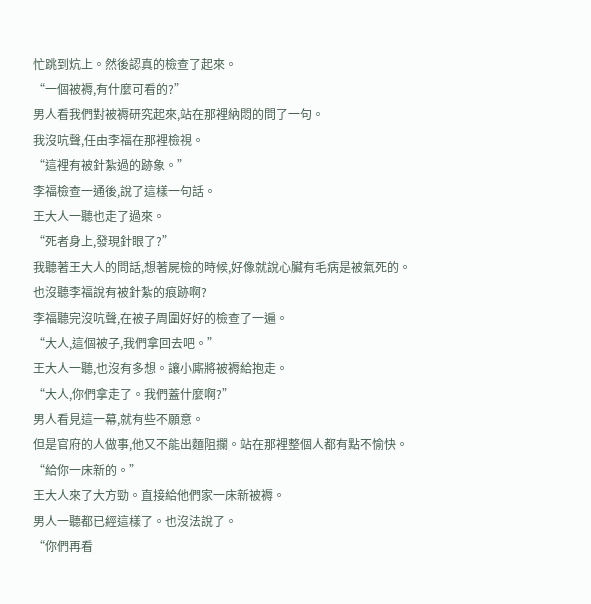忙跳到炕上。然後認真的檢查了起來。
“一個被褥,有什麼可看的?”
男人看我們對被褥研究起來,站在那裡納悶的問了一句。
我沒吭聲,任由李福在那裡檢視。
“這裡有被針紮過的跡象。”
李福檢查一通後,說了這樣一句話。
王大人一聽也走了過來。
“死者身上,發現針眼了?”
我聽著王大人的問話,想著屍檢的時候,好像就說心臟有毛病是被氣死的。
也沒聽李福說有被針紮的痕跡啊?
李福聽完沒吭聲,在被子周圍好好的檢查了一遍。
“大人,這個被子,我們拿回去吧。”
王大人一聽,也沒有多想。讓小廝將被褥給抱走。
“大人,你們拿走了。我們蓋什麼啊?”
男人看見這一幕,就有些不願意。
但是官府的人做事,他又不能出麵阻攔。站在那裡整個人都有點不愉快。
“給你一床新的。”
王大人來了大方勁。直接給他們家一床新被褥。
男人一聽都已經這樣了。也沒法說了。
“你們再看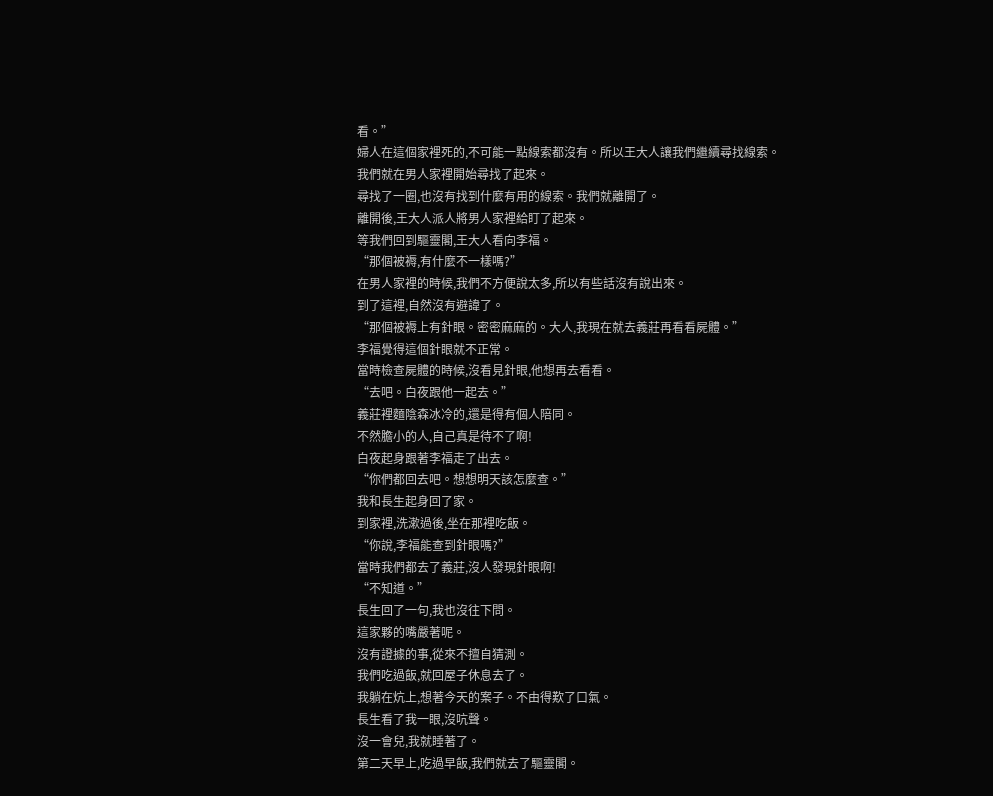看。”
婦人在這個家裡死的,不可能一點線索都沒有。所以王大人讓我們繼續尋找線索。
我們就在男人家裡開始尋找了起來。
尋找了一圈,也沒有找到什麼有用的線索。我們就離開了。
離開後,王大人派人將男人家裡給盯了起來。
等我們回到驅靈閣,王大人看向李福。
“那個被褥,有什麼不一樣嗎?”
在男人家裡的時候,我們不方便說太多,所以有些話沒有說出來。
到了這裡,自然沒有避諱了。
“那個被褥上有針眼。密密麻麻的。大人,我現在就去義莊再看看屍體。”
李福覺得這個針眼就不正常。
當時檢查屍體的時候,沒看見針眼,他想再去看看。
“去吧。白夜跟他一起去。”
義莊裡麵陰森冰冷的,還是得有個人陪同。
不然膽小的人,自己真是待不了啊!
白夜起身跟著李福走了出去。
“你們都回去吧。想想明天該怎麼查。”
我和長生起身回了家。
到家裡,洗漱過後,坐在那裡吃飯。
“你說,李福能查到針眼嗎?”
當時我們都去了義莊,沒人發現針眼啊!
“不知道。”
長生回了一句,我也沒往下問。
這家夥的嘴嚴著呢。
沒有證據的事,從來不擅自猜測。
我們吃過飯,就回屋子休息去了。
我躺在炕上,想著今天的案子。不由得歎了口氣。
長生看了我一眼,沒吭聲。
沒一會兒,我就睡著了。
第二天早上,吃過早飯,我們就去了驅靈閣。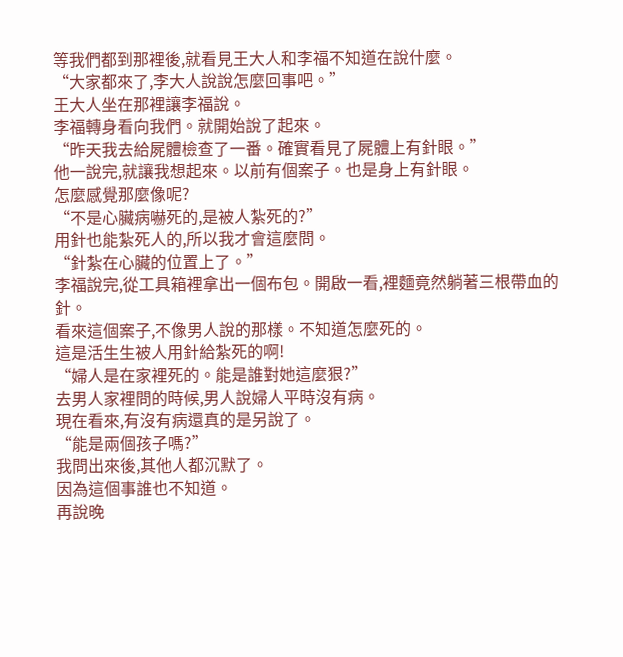等我們都到那裡後,就看見王大人和李福不知道在說什麼。
“大家都來了,李大人說說怎麼回事吧。”
王大人坐在那裡讓李福說。
李福轉身看向我們。就開始說了起來。
“昨天我去給屍體檢查了一番。確實看見了屍體上有針眼。”
他一說完,就讓我想起來。以前有個案子。也是身上有針眼。
怎麼感覺那麼像呢?
“不是心臟病嚇死的,是被人紮死的?”
用針也能紮死人的,所以我才會這麼問。
“針紮在心臟的位置上了。”
李福說完,從工具箱裡拿出一個布包。開啟一看,裡麵竟然躺著三根帶血的針。
看來這個案子,不像男人說的那樣。不知道怎麼死的。
這是活生生被人用針給紮死的啊!
“婦人是在家裡死的。能是誰對她這麼狠?”
去男人家裡問的時候,男人說婦人平時沒有病。
現在看來,有沒有病還真的是另說了。
“能是兩個孩子嗎?”
我問出來後,其他人都沉默了。
因為這個事誰也不知道。
再說晚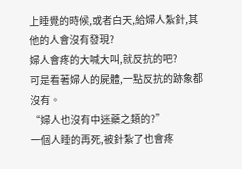上睡覺的時候,或者白天,給婦人紮針,其他的人會沒有發現?
婦人會疼的大喊大叫,就反抗的吧?
可是看著婦人的屍體,一點反抗的跡象都沒有。
“婦人也沒有中迷藥之類的?”
一個人睡的再死,被針紮了也會疼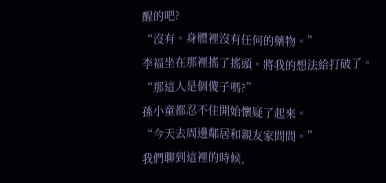醒的吧?
“沒有。身體裡沒有任何的藥物。”
李福坐在那裡搖了搖頭。將我的想法給打破了。
“那這人是個傻子嗎?”
孫小童都忍不住開始懷疑了起來。
“今天去周邊鄰居和親友家問問。”
我們聊到這裡的時候,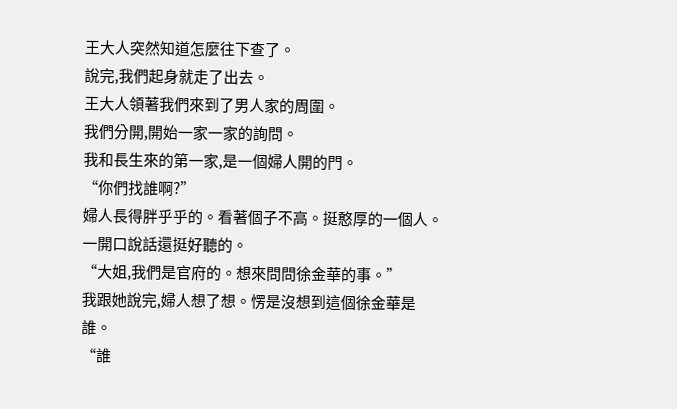王大人突然知道怎麼往下查了。
說完,我們起身就走了出去。
王大人領著我們來到了男人家的周圍。
我們分開,開始一家一家的詢問。
我和長生來的第一家,是一個婦人開的門。
“你們找誰啊?”
婦人長得胖乎乎的。看著個子不高。挺憨厚的一個人。
一開口說話還挺好聽的。
“大姐,我們是官府的。想來問問徐金華的事。”
我跟她說完,婦人想了想。愣是沒想到這個徐金華是誰。
“誰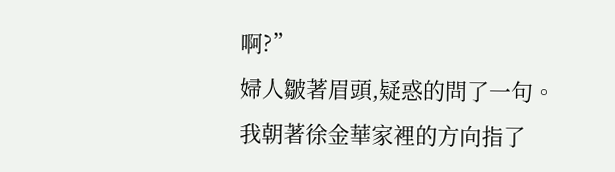啊?”
婦人皺著眉頭,疑惑的問了一句。
我朝著徐金華家裡的方向指了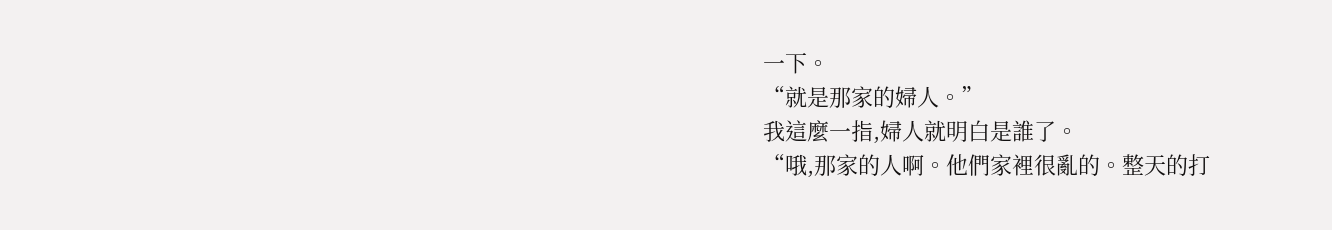一下。
“就是那家的婦人。”
我這麼一指,婦人就明白是誰了。
“哦,那家的人啊。他們家裡很亂的。整天的打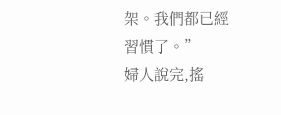架。我們都已經習慣了。”
婦人說完,搖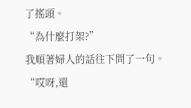了搖頭。
“為什麼打架?”
我順著婦人的話往下問了一句。
“哎呀,還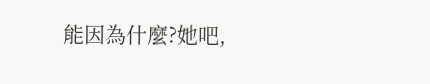能因為什麼?她吧,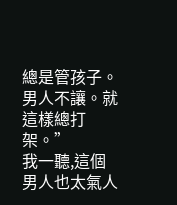總是管孩子。男人不讓。就這樣總打架。”
我一聽,這個男人也太氣人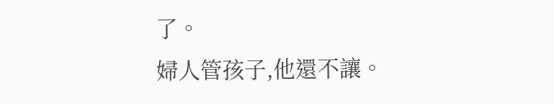了。
婦人管孩子,他還不讓。